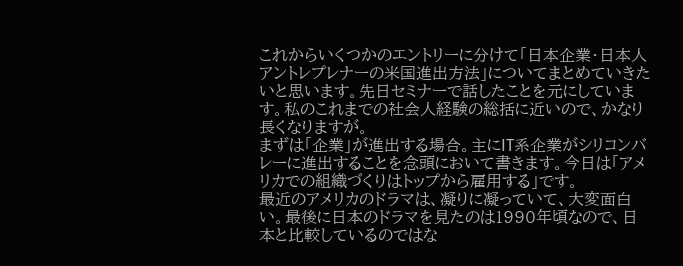これからいくつかのエントリーに分けて「日本企業・日本人アントレプレナーの米国進出方法」についてまとめていきたいと思います。先日セミナーで話したことを元にしています。私のこれまでの社会人経験の総括に近いので、かなり長くなりますが。
まずは「企業」が進出する場合。主にIT系企業がシリコンバレーに進出することを念頭において書きます。今日は「アメリカでの組織づくりはトップから雇用する」です。
最近のアメリカのドラマは、凝りに凝っていて、大変面白い。最後に日本のドラマを見たのは1990年頃なので、日本と比較しているのではな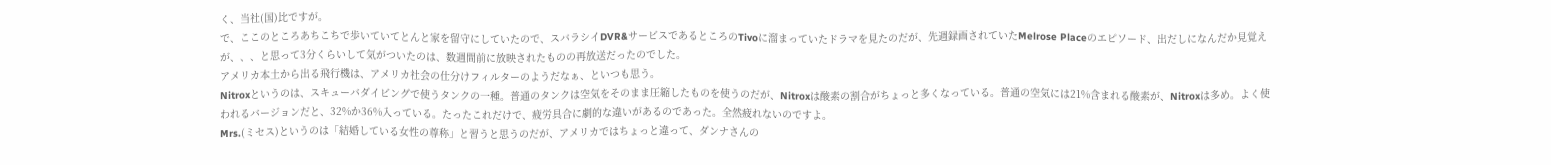く、当社(国)比ですが。
で、ここのところあちこちで歩いていてとんと家を留守にしていたので、スバラシイDVR&サービスであるところのTivoに溜まっていたドラマを見たのだが、先週録画されていたMelrose Placeのエピソード、出だしになんだか見覚えが、、、と思って3分くらいして気がついたのは、数週間前に放映されたものの再放送だったのでした。
アメリカ本土から出る飛行機は、アメリカ社会の仕分けフィルターのようだなぁ、といつも思う。
Nitroxというのは、スキューバダイビングで使うタンクの一種。普通のタンクは空気をそのまま圧縮したものを使うのだが、Nitroxは酸素の割合がちょっと多くなっている。普通の空気には21%含まれる酸素が、Nitroxは多め。よく使われるバージョンだと、32%か36%入っている。たったこれだけで、疲労具合に劇的な違いがあるのであった。全然疲れないのですよ。
Mrs.(ミセス)というのは「結婚している女性の尊称」と習うと思うのだが、アメリカではちょっと違って、ダンナさんの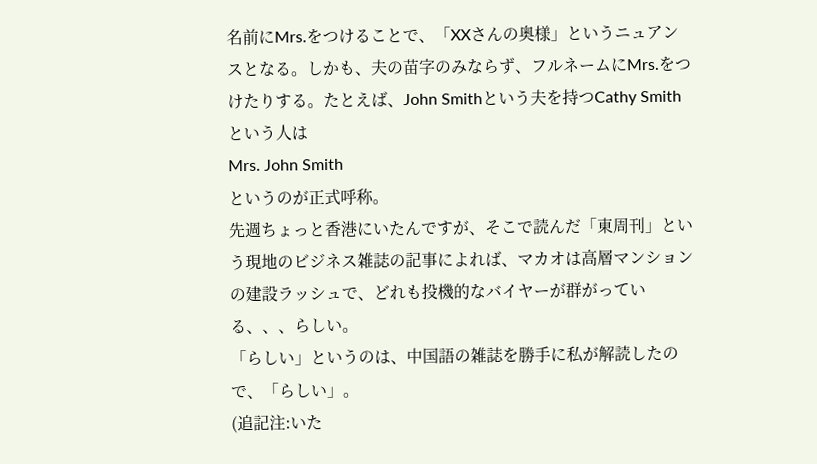名前にMrs.をつけることで、「XXさんの奥様」というニュアンスとなる。しかも、夫の苗字のみならず、フルネームにMrs.をつけたりする。たとえば、John Smithという夫を持つCathy Smithという人は
Mrs. John Smith
というのが正式呼称。
先週ちょっと香港にいたんですが、そこで読んだ「東周刊」という現地のビジネス雑誌の記事によれば、マカオは高層マンションの建設ラッシュで、どれも投機的なバイヤーが群がっている、、、らしい。
「らしい」というのは、中国語の雑誌を勝手に私が解読したので、「らしい」。
(追記注:いた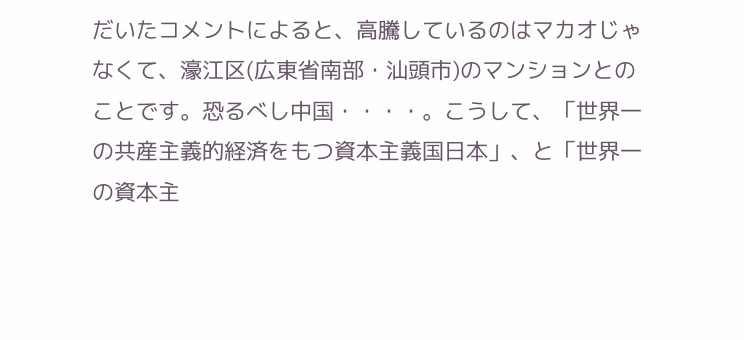だいたコメントによると、高騰しているのはマカオじゃなくて、濠江区(広東省南部・汕頭市)のマンションとのことです。恐るべし中国・・・・。こうして、「世界一の共産主義的経済をもつ資本主義国日本」、と「世界一の資本主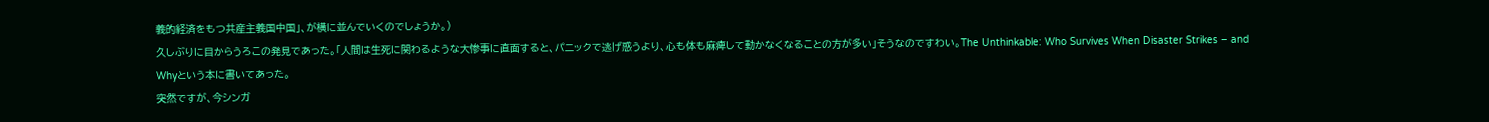義的経済をもつ共産主義国中国」、が横に並んでいくのでしょうか。)
久しぶりに目からうろこの発見であった。「人間は生死に関わるような大惨事に直面すると、パニックで逃げ惑うより、心も体も麻痺して動かなくなることの方が多い」そうなのですわい。The Unthinkable: Who Survives When Disaster Strikes – and Whyという本に書いてあった。
突然ですが、今シンガ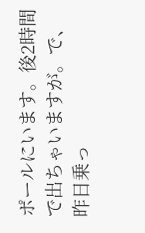ポールにいます。後2時間で出ちゃいますが。で、昨日乗っ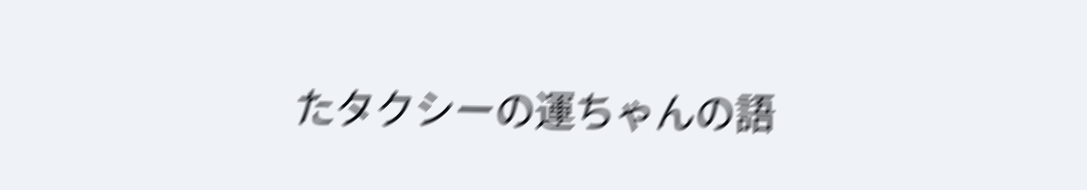たタクシーの運ちゃんの語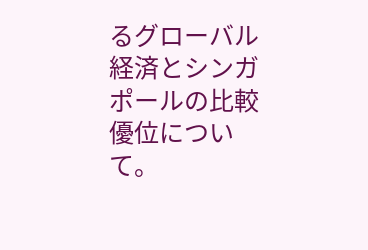るグローバル経済とシンガポールの比較優位について。